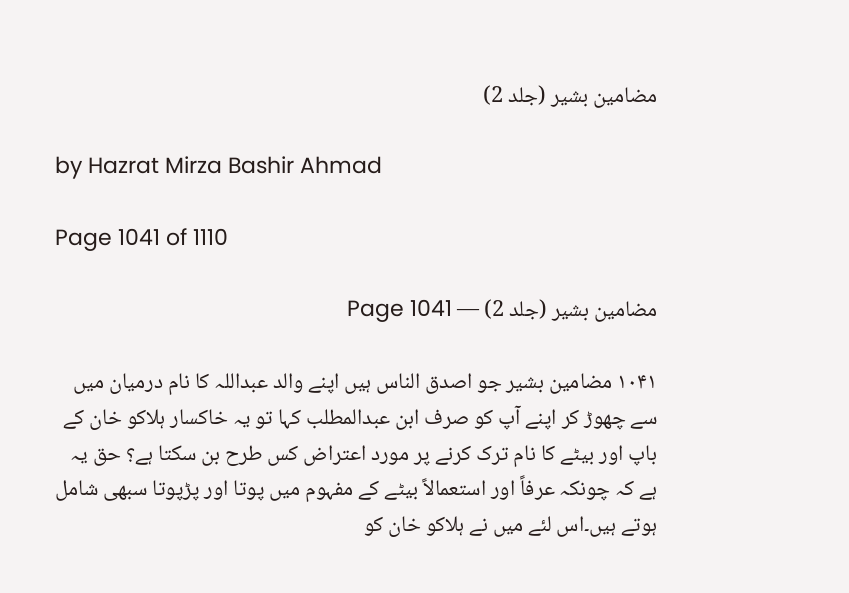مضامین بشیر (جلد 2)

by Hazrat Mirza Bashir Ahmad

Page 1041 of 1110

مضامین بشیر (جلد 2) — Page 1041

۱۰۴۱ مضامین بشیر جو اصدق الناس ہیں اپنے والد عبداللہ کا نام درمیان میں سے چھوڑ کر اپنے آپ کو صرف ابن عبدالمطلب کہا تو یہ خاکسار ہلاکو خان کے باپ اور بیٹے کا نام ترک کرنے پر مورد اعتراض کس طرح بن سکتا ہے؟ حق یہ ہے کہ چونکہ عرفاً اور استعمالاً بیٹے کے مفہوم میں پوتا اور پڑپوتا سبھی شامل ہوتے ہیں۔اس لئے میں نے ہلاکو خان کو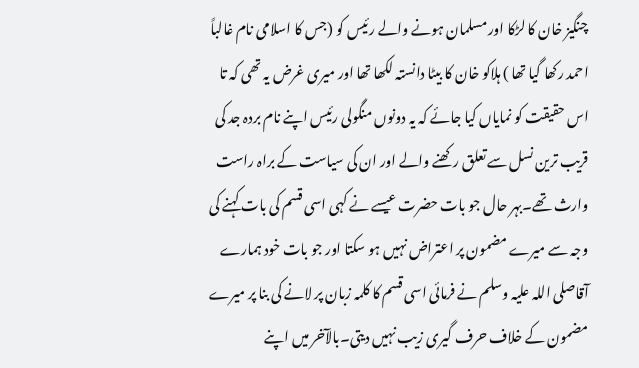چنگیز خان کا لڑکا اور مسلمان ہونے والے رئیس کو (جس کا اسلامی نام غالباً احمد رکھا گیا تھا ) ہلاکو خان کا بیٹا دانستہ لکھا تھا اور میری غرض یہ تھی کہ تا اس حقیقت کو نمایاں کیا جائے کہ یہ دونوں منگولی رئیس اپنے نام بردہ جد کی قریب ترین نسل سے تعلق رکھنے والے اور ان کی سیاست کے براہ راست وارث تھے۔بہر حال جو بات حضرت عیسے نے کہی اسی قسم کی بات کہنے کی وجہ سے میرے مضمون پر اعتراض نہیں ہو سکتا اور جو بات خود ہمارے آقاصلی اللہ علیہ وسلم نے فرمائی اسی قسم کا کلمہ زبان پر لانے کی بنا پر میرے مضمون کے خلاف حرف گیری زیب نہیں دیتی۔بالآخر میں اپنے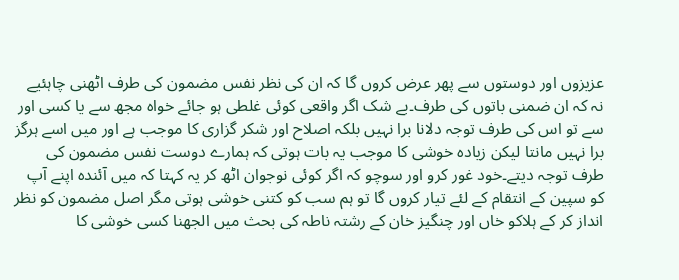عزیزوں اور دوستوں سے پھر عرض کروں گا کہ ان کی نظر نفس مضمون کی طرف اٹھنی چاہئیے نہ کہ ان ضمنی باتوں کی طرف۔بے شک اگر واقعی کوئی غلطی ہو جائے خواہ مجھ سے یا کسی اور سے تو اس کی طرف توجہ دلانا برا نہیں بلکہ اصلاح اور شکر گزاری کا موجب ہے اور میں اسے ہرگز برا نہیں مانتا لیکن زیادہ خوشی کا موجب یہ بات ہوتی کہ ہمارے دوست نفس مضمون کی طرف توجہ دیتے۔خود غور کرو اور سوچو کہ اگر کوئی نوجوان اٹھ کر یہ کہتا کہ میں آئندہ اپنے آپ کو سپین کے انتقام کے لئے تیار کروں گا تو ہم سب کو کتنی خوشی ہوتی مگر اصل مضمون کو نظر انداز کر کے ہلاکو خاں اور چنگیز خان کے رشتہ ناطہ کی بحث میں الجھنا کسی خوشی کا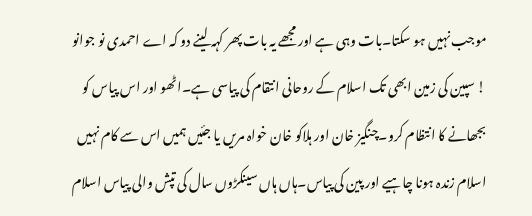موجب نہیں ہو سکتا۔بات وہی ہے اور مجھے یہ بات پھر کہہ لینے دو کہ اے احمدی نو جوانو ! سپین کی زمین ابھی تک اسلام کے روحانی انتقام کی پیاسی ہے۔اٹھو اور اس پیاس کو بجھانے کا انتظام کرو۔چنگیز خان اور ہلاکو خان خواہ مریں یا جئیں ہمیں اس سے کام نہیں اسلام زندہ ہونا چاہیے اور پین کی پیاس۔ہاں ہاں سینکڑوں سال کی تپش والی پیاس اسلام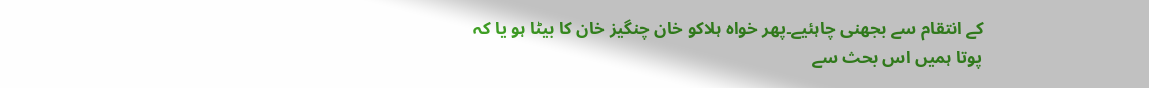کے انتقام سے بجھنی چاہئیے۔پھر خواہ ہلاکو خان چنگیز خان کا بیٹا ہو یا کہ پوتا ہمیں اس بحث سے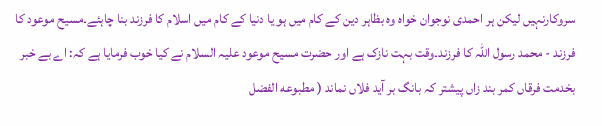سروکارنہیں لیکن ہر احمدی نوجوان خواہ وہ بظاہر دین کے کام میں ہو یا دنیا کے کام میں اسلام کا فرزند بنا چاہئے۔مسیح موعود کا فرزند - محمد رسول اللہ کا فرزند۔وقت بہت نازک ہے اور حضرت مسیح موعود علیہ السلام نے کیا خوب فرمایا ہے کہ: اے بے خبر بخدمت فرقاں کمر بند زاں پیشتر کہ بانگ بر آید فلاں نماند ( مطبوعه الفضل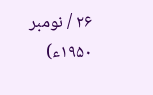۲۶ / نومبر ۱۹۵۰ء)